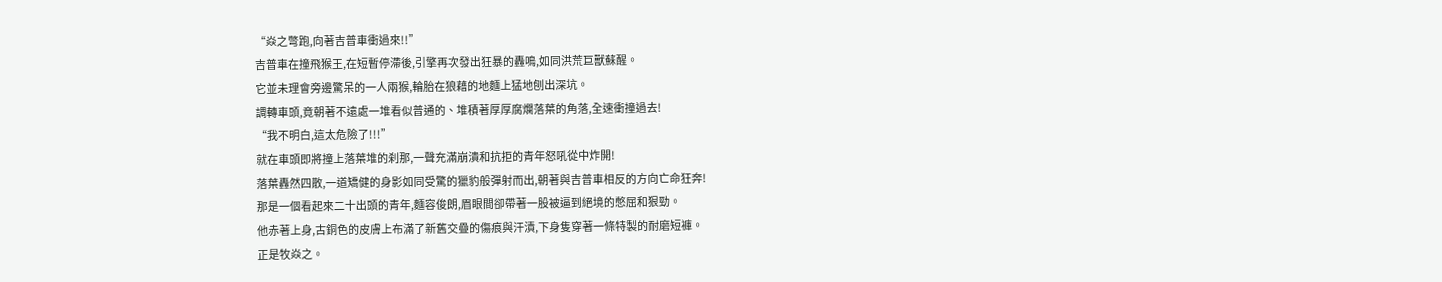“焱之彆跑,向著吉普車衝過來!!”
吉普車在撞飛猴王,在短暫停滯後,引擎再次發出狂暴的轟鳴,如同洪荒巨獸蘇醒。
它並未理會旁邊驚呆的一人兩猴,輪胎在狼藉的地麵上猛地刨出深坑。
調轉車頭,竟朝著不遠處一堆看似普通的、堆積著厚厚腐爛落葉的角落,全速衝撞過去!
“我不明白,這太危險了!!!”
就在車頭即將撞上落葉堆的刹那,一聲充滿崩潰和抗拒的青年怒吼從中炸開!
落葉轟然四散,一道矯健的身影如同受驚的獵豹般彈射而出,朝著與吉普車相反的方向亡命狂奔!
那是一個看起來二十出頭的青年,麵容俊朗,眉眼間卻帶著一股被逼到絕境的憋屈和狠勁。
他赤著上身,古銅色的皮膚上布滿了新舊交疊的傷痕與汗漬,下身隻穿著一條特製的耐磨短褲。
正是牧焱之。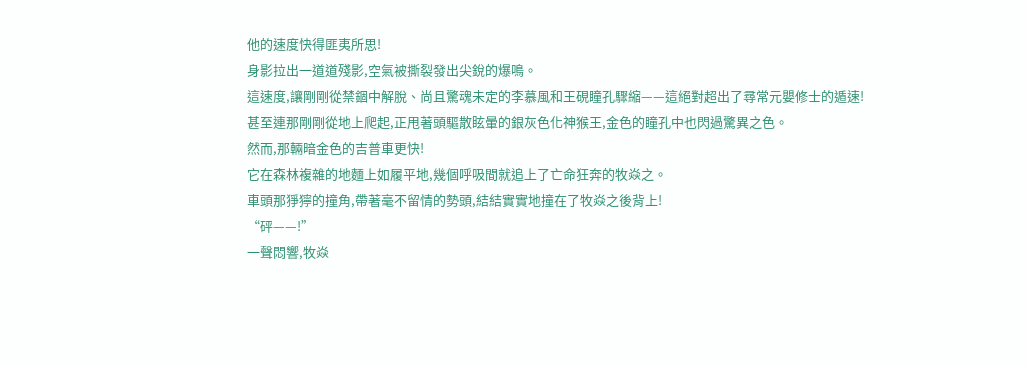他的速度快得匪夷所思!
身影拉出一道道殘影,空氣被撕裂發出尖銳的爆鳴。
這速度,讓剛剛從禁錮中解脫、尚且驚魂未定的李慕風和王硯瞳孔驟縮——這絕對超出了尋常元嬰修士的遁速!
甚至連那剛剛從地上爬起,正甩著頭驅散眩暈的銀灰色化神猴王,金色的瞳孔中也閃過驚異之色。
然而,那輛暗金色的吉普車更快!
它在森林複雜的地麵上如履平地,幾個呼吸間就追上了亡命狂奔的牧焱之。
車頭那猙獰的撞角,帶著毫不留情的勢頭,結結實實地撞在了牧焱之後背上!
“砰——!”
一聲悶響,牧焱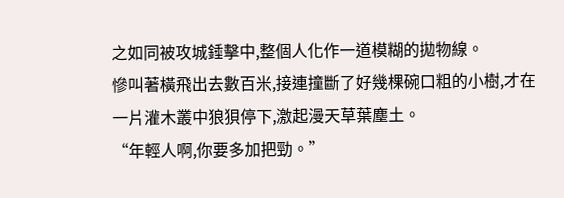之如同被攻城錘擊中,整個人化作一道模糊的拋物線。
慘叫著橫飛出去數百米,接連撞斷了好幾棵碗口粗的小樹,才在一片灌木叢中狼狽停下,激起漫天草葉塵土。
“年輕人啊,你要多加把勁。”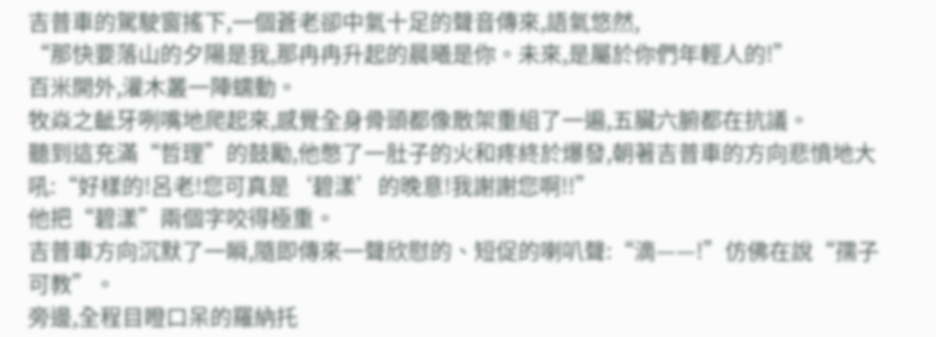吉普車的駕駛窗搖下,一個蒼老卻中氣十足的聲音傳來,語氣悠然,
“那快要落山的夕陽是我,那冉冉升起的晨曦是你。未來,是屬於你們年輕人的!”
百米開外,灌木叢一陣蠕動。
牧焱之齜牙咧嘴地爬起來,感覺全身骨頭都像散架重組了一遍,五臟六腑都在抗議。
聽到這充滿“哲理”的鼓勵,他憋了一肚子的火和疼終於爆發,朝著吉普車的方向悲憤地大吼:“好樣的!呂老!您可真是‘碧漾’的晚意!我謝謝您啊!!”
他把“碧漾”兩個字咬得極重。
吉普車方向沉默了一瞬,隨即傳來一聲欣慰的、短促的喇叭聲:“滴——!”仿佛在說“孺子可教”。
旁邊,全程目瞪口呆的羅納托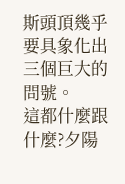斯頭頂幾乎要具象化出三個巨大的問號。
這都什麼跟什麼?夕陽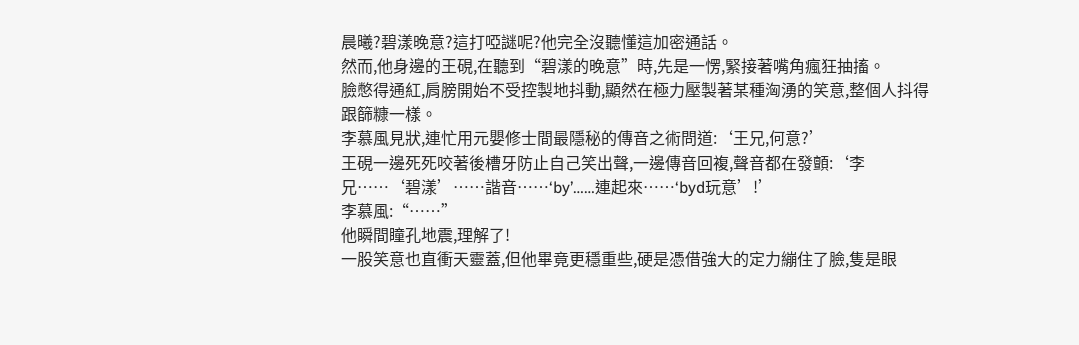晨曦?碧漾晚意?這打啞謎呢?他完全沒聽懂這加密通話。
然而,他身邊的王硯,在聽到“碧漾的晚意”時,先是一愣,緊接著嘴角瘋狂抽搐。
臉憋得通紅,肩膀開始不受控製地抖動,顯然在極力壓製著某種洶湧的笑意,整個人抖得跟篩糠一樣。
李慕風見狀,連忙用元嬰修士間最隱秘的傳音之術問道:‘王兄,何意?’
王硯一邊死死咬著後槽牙防止自己笑出聲,一邊傳音回複,聲音都在發顫:‘李兄……‘碧漾’……諧音……‘by’……連起來……‘byd玩意’!’
李慕風:“……”
他瞬間瞳孔地震,理解了!
一股笑意也直衝天靈蓋,但他畢竟更穩重些,硬是憑借強大的定力繃住了臉,隻是眼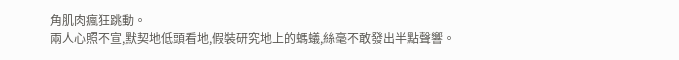角肌肉瘋狂跳動。
兩人心照不宣,默契地低頭看地,假裝研究地上的螞蟻,絲毫不敢發出半點聲響。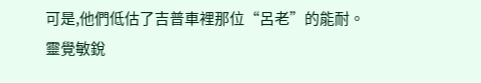可是,他們低估了吉普車裡那位“呂老”的能耐。
靈覺敏銳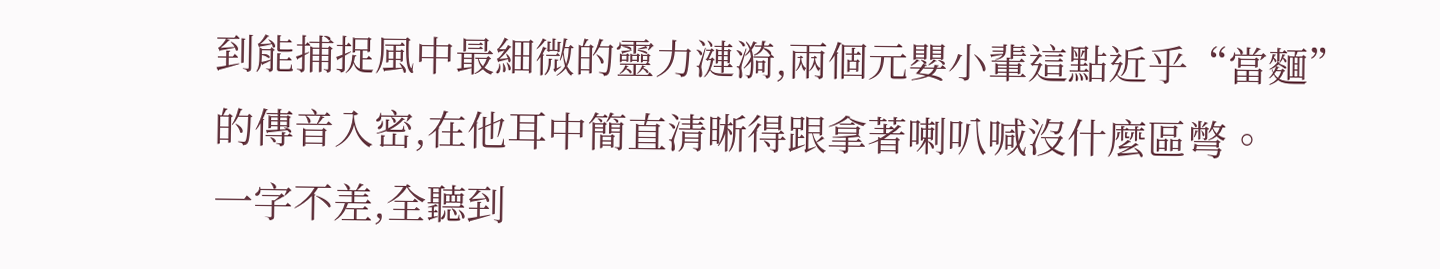到能捕捉風中最細微的靈力漣漪,兩個元嬰小輩這點近乎“當麵”的傳音入密,在他耳中簡直清晰得跟拿著喇叭喊沒什麼區彆。
一字不差,全聽到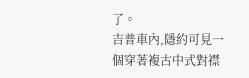了。
吉普車內,隱約可見一個穿著複古中式對襟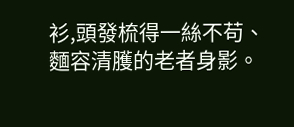衫,頭發梳得一絲不苟、麵容清臒的老者身影。